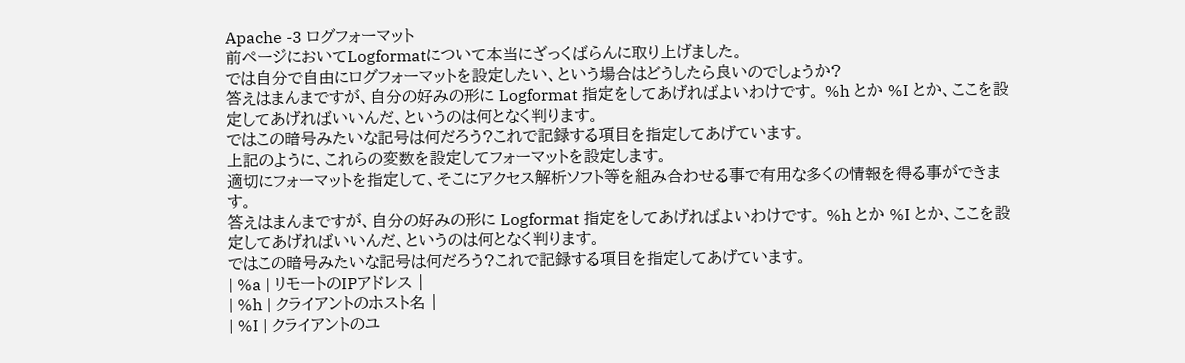Apache -3 ログフォーマット
前ページにおいてLogformatについて本当にざっくばらんに取り上げました。
では自分で自由にログフォーマットを設定したい、という場合はどうしたら良いのでしょうか?
答えはまんまですが、自分の好みの形に Logformat 指定をしてあげればよいわけです。 %h とか %I とか、ここを設定してあげればいいんだ、というのは何となく判ります。
ではこの暗号みたいな記号は何だろう?これで記録する項目を指定してあげています。
上記のように、これらの変数を設定してフォーマットを設定します。
適切にフォーマットを指定して、そこにアクセス解析ソフト等を組み合わせる事で有用な多くの情報を得る事ができます。
答えはまんまですが、自分の好みの形に Logformat 指定をしてあげればよいわけです。 %h とか %I とか、ここを設定してあげればいいんだ、というのは何となく判ります。
ではこの暗号みたいな記号は何だろう?これで記録する項目を指定してあげています。
| %a | リモートのIPアドレス |
| %h | クライアントのホスト名 |
| %I | クライアントのユ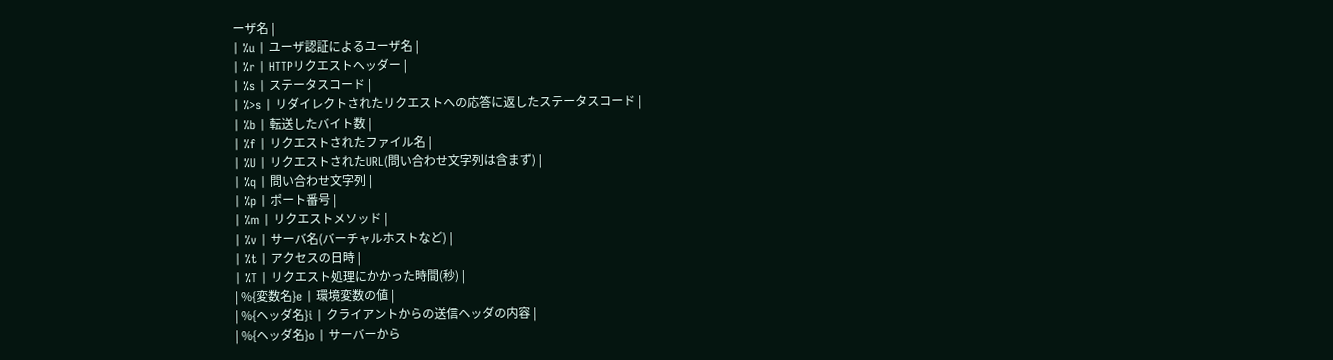ーザ名 |
| %u | ユーザ認証によるユーザ名 |
| %r | HTTPリクエストヘッダー |
| %s | ステータスコード |
| %>s | リダイレクトされたリクエストへの応答に返したステータスコード |
| %b | 転送したバイト数 |
| %f | リクエストされたファイル名 |
| %U | リクエストされたURL(問い合わせ文字列は含まず) |
| %q | 問い合わせ文字列 |
| %p | ポート番号 |
| %m | リクエストメソッド |
| %v | サーバ名(バーチャルホストなど) |
| %t | アクセスの日時 |
| %T | リクエスト処理にかかった時間(秒) |
| %{変数名}e | 環境変数の値 |
| %{ヘッダ名}i | クライアントからの送信ヘッダの内容 |
| %{ヘッダ名}o | サーバーから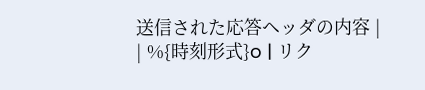送信された応答ヘッダの内容 |
| %{時刻形式}o | リク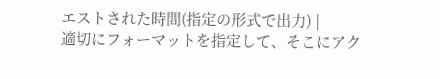エストされた時間(指定の形式で出力) |
適切にフォーマットを指定して、そこにアク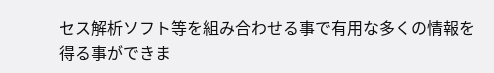セス解析ソフト等を組み合わせる事で有用な多くの情報を得る事ができま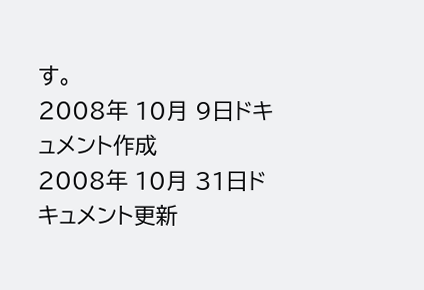す。
2008年 10月 9日ドキュメント作成
2008年 10月 31日ドキュメント更新